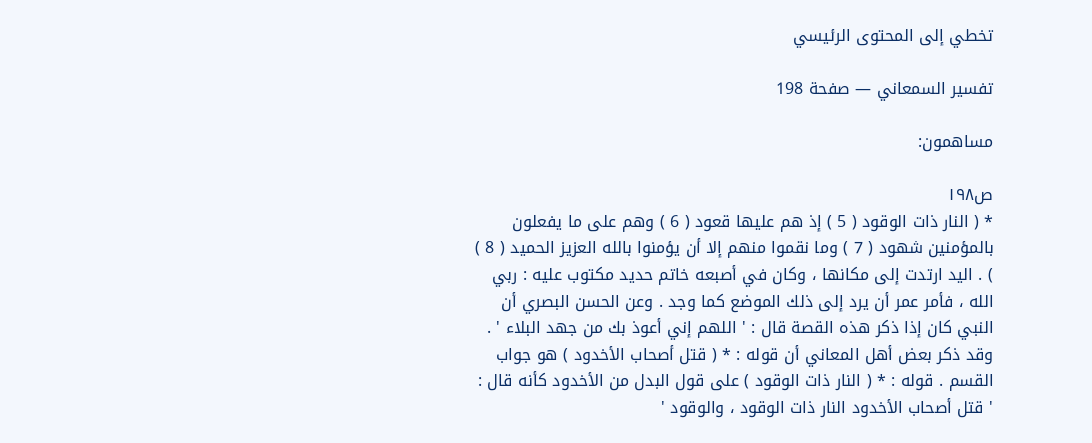تخطي إلى المحتوى الرئيسي

تفسير السمعاني — صفحة 198

مساهمون:

ص١٩٨
* ( النار ذات الوقود ( 5 ) إذ هم عليها قعود ( 6 ) وهم على ما يفعلون بالمؤمنين شهود ( 7 ) وما نقموا منهم إلا أن يؤمنوا بالله العزيز الحميد ( 8 ) ) . اليد ارتدت إلى مكانها ، وكان في أصبعه خاتم حديد مكتوب عليه : ربي الله ، فأمر عمر أن يرد إلى ذلك الموضع كما وجد . وعن الحسن البصري أن النبي كان إذا ذكر هذه القصة قال : ' اللهم إني أعوذ بك من جهد البلاء ' . وقد ذكر بعض أهل المعاني أن قوله : * ( قتل أصحاب الأخدود ) هو جواب القسم . قوله : * ( النار ذات الوقود ) على قول البدل من الأخدود كأنه قال : ' قتل أصحاب الأخدود النار ذات الوقود ، والوقود '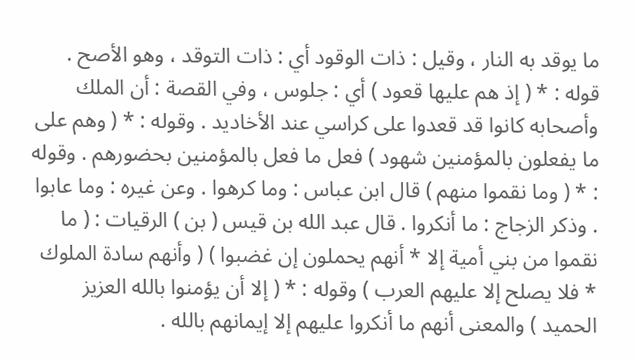ما يوقد به النار ، وقيل : ذات الوقود أي : ذات التوقد ، وهو الأصح . قوله : * ( إذ هم عليها قعود ) أي : جلوس ، وفي القصة : أن الملك وأصحابه كانوا قد قعدوا على كراسي عند الأخاديد . وقوله : * ( وهم على ما يفعلون بالمؤمنين شهود ) فعل ما فعل بالمؤمنين بحضورهم . وقوله : * ( وما نقموا منهم ) قال ابن عباس : وما كرهوا . وعن غيره : وما عابوا . وذكر الزجاج : ما أنكروا . قال عبد الله بن قيس ( بن ) الرقيات : ( ما نقموا من بني أمية إلا * أنهم يحملون إن غضبوا ) ( وأنهم سادة الملوك * فلا يصلح إلا عليهم العرب ) وقوله : * ( إلا أن يؤمنوا بالله العزيز الحميد ) والمعنى أنهم ما أنكروا عليهم إلا إيمانهم بالله .